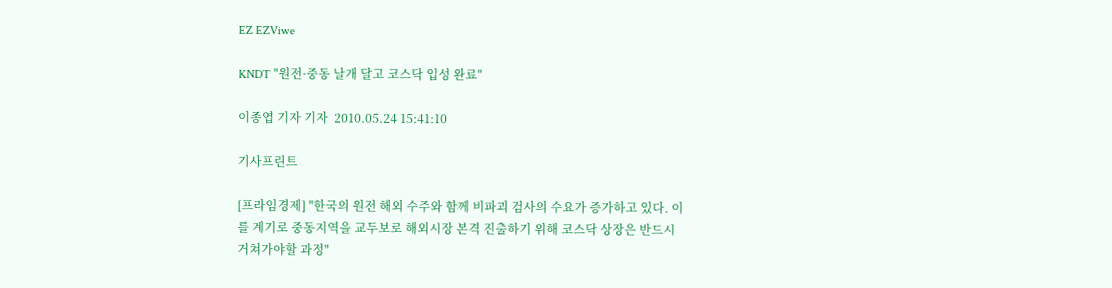EZ EZViwe

KNDT "원전·중동 날개 달고 코스닥 입성 완료"

이종엽 기자 기자  2010.05.24 15:41:10

기사프린트

[프라임경제] "한국의 원전 해외 수주와 함께 비파괴 검사의 수요가 증가하고 있다. 이를 계기로 중동지역을 교두보로 해외시장 본격 진출하기 위해 코스닥 상장은 반드시 거쳐가야할 과정"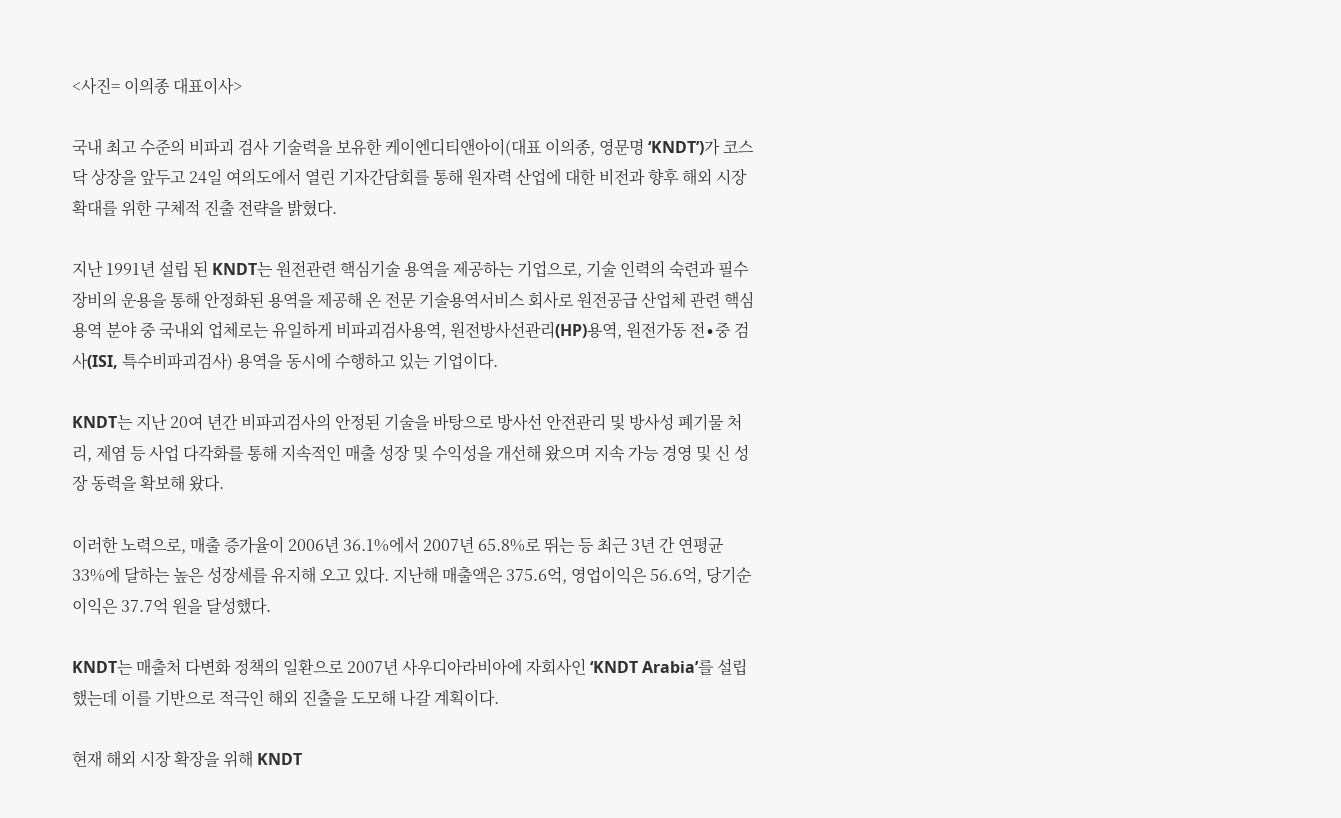<사진= 이의종 대표이사>

국내 최고 수준의 비파괴 검사 기술력을 보유한 케이엔디티앤아이(대표 이의종, 영문명 ‘KNDT’)가 코스닥 상장을 앞두고 24일 여의도에서 열린 기자간담회를 통해 원자력 산업에 대한 비전과 향후 해외 시장 확대를 위한 구체적 진출 전략을 밝혔다.

지난 1991년 설립 된 KNDT는 원전관련 핵심기술 용역을 제공하는 기업으로, 기술 인력의 숙련과 필수 장비의 운용을 통해 안정화된 용역을 제공해 온 전문 기술용역서비스 회사로 원전공급 산업체 관련 핵심 용역 분야 중 국내외 업체로는 유일하게 비파괴검사용역, 원전방사선관리(HP)용역, 원전가동 전∙중 검사(ISI, 특수비파괴검사) 용역을 동시에 수행하고 있는 기업이다.

KNDT는 지난 20여 년간 비파괴검사의 안정된 기술을 바탕으로 방사선 안전관리 및 방사성 폐기물 처리, 제염 등 사업 다각화를 통해 지속적인 매출 성장 및 수익성을 개선해 왔으며 지속 가능 경영 및 신 성장 동력을 확보해 왔다.

이러한 노력으로, 매출 증가율이 2006년 36.1%에서 2007년 65.8%로 뛰는 등 최근 3년 간 연평균 33%에 달하는 높은 성장세를 유지해 오고 있다. 지난해 매출액은 375.6억, 영업이익은 56.6억, 당기순이익은 37.7억 원을 달성했다.

KNDT는 매출처 다변화 정책의 일환으로 2007년 사우디아라비아에 자회사인 ‘KNDT Arabia’를 설립했는데 이를 기반으로 적극인 해외 진출을 도모해 나갈 계획이다.

현재 해외 시장 확장을 위해 KNDT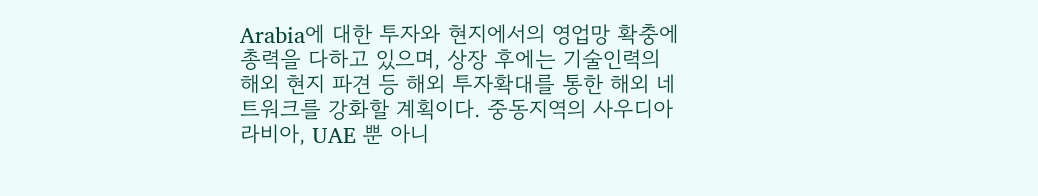Arabia에 대한 투자와 현지에서의 영업망 확충에 총력을 다하고 있으며, 상장 후에는 기술인력의 해외 현지 파견 등 해외 투자확대를 통한 해외 네트워크를 강화할 계획이다. 중동지역의 사우디아라비아, UAE 뿐 아니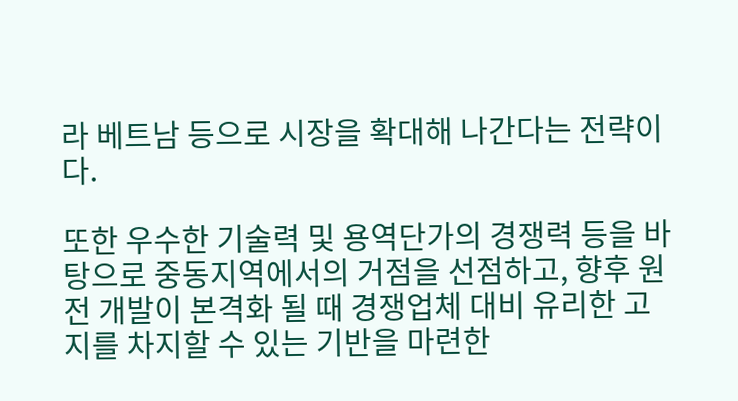라 베트남 등으로 시장을 확대해 나간다는 전략이다.

또한 우수한 기술력 및 용역단가의 경쟁력 등을 바탕으로 중동지역에서의 거점을 선점하고, 향후 원전 개발이 본격화 될 때 경쟁업체 대비 유리한 고지를 차지할 수 있는 기반을 마련한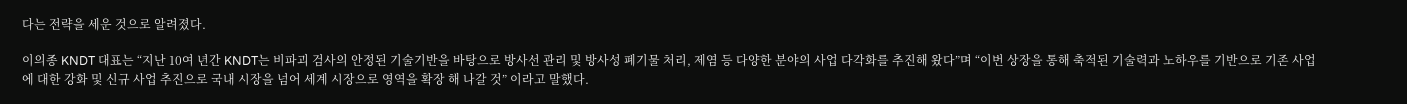다는 전략을 세운 것으로 알려졌다.

이의종 KNDT 대표는 “지난 10여 년간 KNDT는 비파괴 검사의 안정된 기술기반을 바탕으로 방사선 관리 및 방사성 폐기물 처리, 제염 등 다양한 분야의 사업 다각화를 추진해 왔다”며 “이번 상장을 통해 축적된 기술력과 노하우를 기반으로 기존 사업에 대한 강화 및 신규 사업 추진으로 국내 시장을 넘어 세계 시장으로 영역을 확장 해 나갈 것” 이라고 말했다.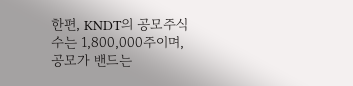한편, KNDT의 공모주식수는 1,800,000주이며, 공모가 밴드는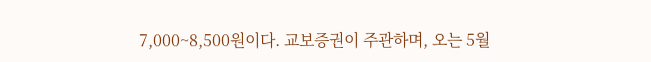7,000~8,500원이다. 교보증권이 주관하며, 오는 5월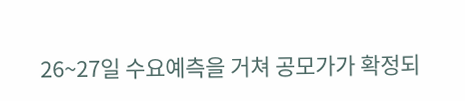26~27일 수요예측을 거쳐 공모가가 확정되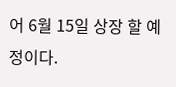어 6월 15일 상장 할 예정이다.